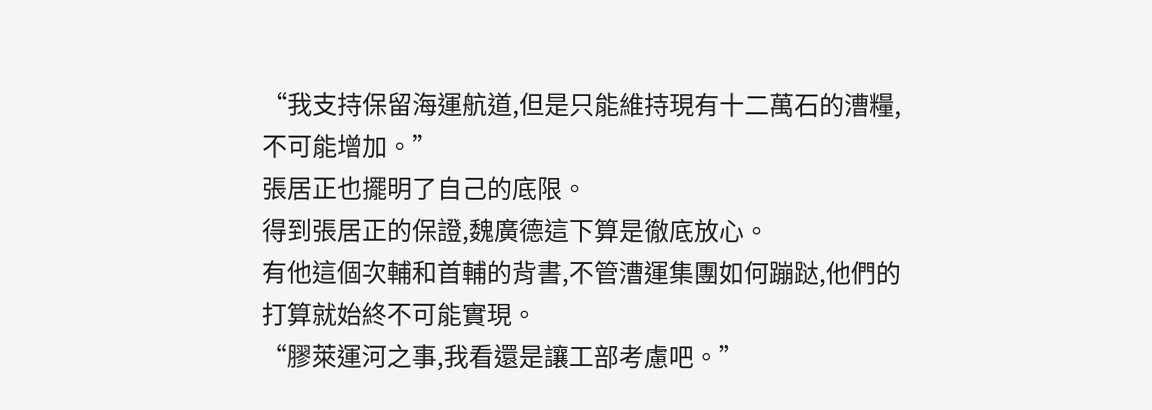“我支持保留海運航道,但是只能維持現有十二萬石的漕糧,不可能增加。”
張居正也擺明了自己的底限。
得到張居正的保證,魏廣德這下算是徹底放心。
有他這個次輔和首輔的背書,不管漕運集團如何蹦跶,他們的打算就始終不可能實現。
“膠萊運河之事,我看還是讓工部考慮吧。”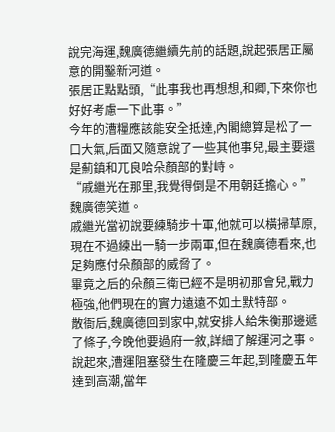說完海運,魏廣德繼續先前的話題,說起張居正屬意的開鑿新河道。
張居正點點頭,“此事我也再想想,和卿,下來你也好好考慮一下此事。”
今年的漕糧應該能安全抵達,內閣總算是松了一口大氣,后面又隨意說了一些其他事兒,最主要還是薊鎮和兀良哈朵顏部的對峙。
“戚繼光在那里,我覺得倒是不用朝廷擔心。”
魏廣德笑道。
戚繼光當初說要練騎步十軍,他就可以橫掃草原,現在不過練出一騎一步兩軍,但在魏廣德看來,也足夠應付朵顏部的威脅了。
畢竟之后的朵顏三衛已經不是明初那會兒,戰力極強,他們現在的實力遠遠不如土默特部。
散衙后,魏廣德回到家中,就安排人給朱衡那邊遞了條子,今晚他要過府一敘,詳細了解運河之事。
說起來,漕運阻塞發生在隆慶三年起,到隆慶五年達到高潮,當年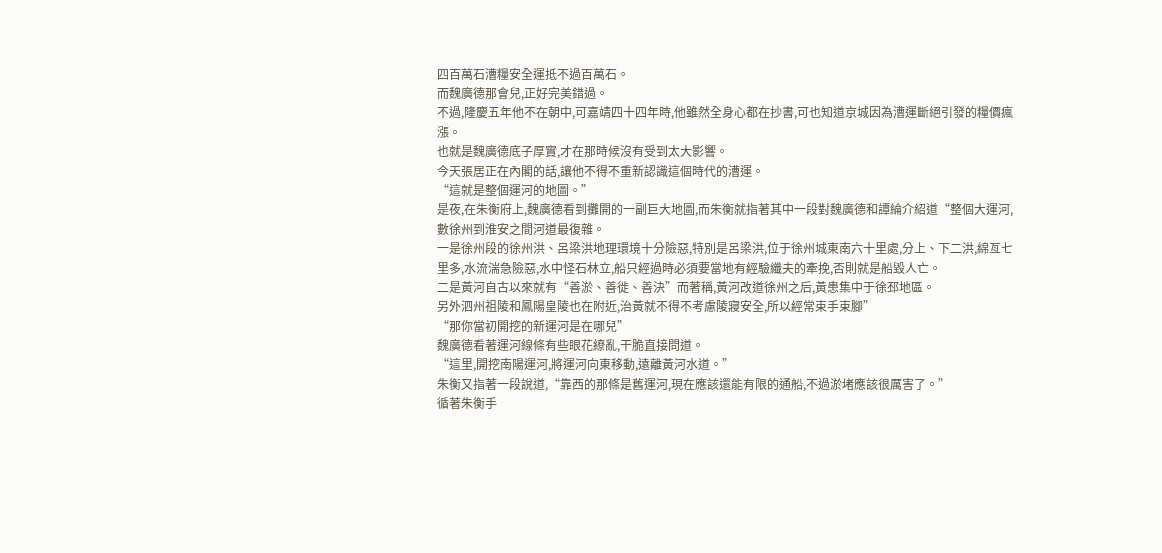四百萬石漕糧安全運抵不過百萬石。
而魏廣德那會兒,正好完美錯過。
不過,隆慶五年他不在朝中,可嘉靖四十四年時,他雖然全身心都在抄書,可也知道京城因為漕運斷絕引發的糧價瘋漲。
也就是魏廣德底子厚實,才在那時候沒有受到太大影響。
今天張居正在內閣的話,讓他不得不重新認識這個時代的漕運。
“這就是整個運河的地圖。”
是夜,在朱衡府上,魏廣德看到攤開的一副巨大地圖,而朱衡就指著其中一段對魏廣德和譚綸介紹道“整個大運河,數徐州到淮安之間河道最復雜。
一是徐州段的徐州洪、呂梁洪地理環境十分險惡,特別是呂梁洪,位于徐州城東南六十里處,分上、下二洪,綿亙七里多,水流湍急險惡,水中怪石林立,船只經過時必須要當地有經驗纖夫的牽挽,否則就是船毀人亡。
二是黃河自古以來就有“善淤、善徙、善決”而著稱,黃河改道徐州之后,黃患集中于徐邳地區。
另外泗州祖陵和鳳陽皇陵也在附近,治黃就不得不考慮陵寢安全,所以經常束手束腳”
“那你當初開挖的新運河是在哪兒”
魏廣德看著運河線條有些眼花繚亂,干脆直接問道。
“這里,開挖南陽運河,將運河向東移動,遠離黃河水道。”
朱衡又指著一段說道,“靠西的那條是舊運河,現在應該還能有限的通船,不過淤堵應該很厲害了。”
循著朱衡手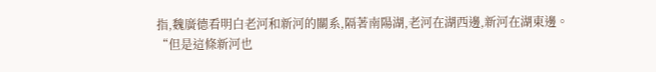指,魏廣德看明白老河和新河的關系,隔著南陽湖,老河在湖西邊,新河在湖東邊。
“但是這條新河也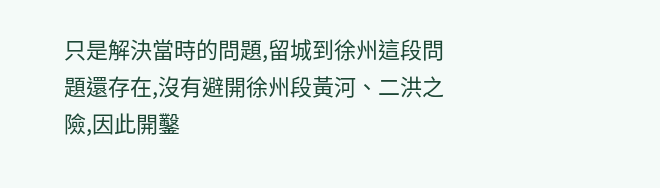只是解決當時的問題,留城到徐州這段問題還存在,沒有避開徐州段黃河、二洪之險,因此開鑿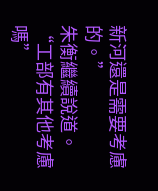新河還是需要考慮的。”
朱衡繼續說道。
“工部有其他考慮嗎”